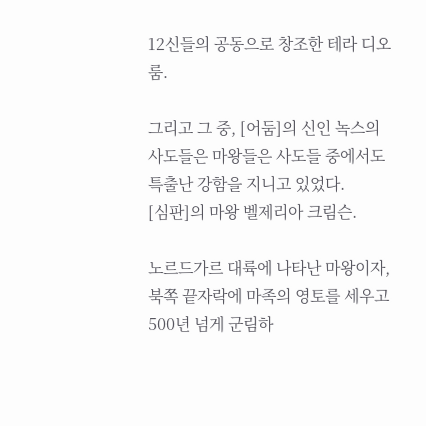12신들의 공동으로 창조한 테라 디오룸.

그리고 그 중, [어둠]의 신인 녹스의 사도들은 마왕들은 사도들 중에서도 특출난 강함을 지니고 있었다.
[심판]의 마왕 벨제리아 크림슨.

노르드가르 대륙에 나타난 마왕이자, 북쪽 끝자락에 마족의 영토를 세우고 500년 넘게 군림하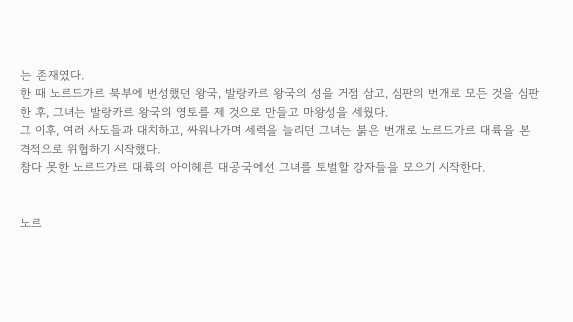는 존재였다.
한 때 노르드가르 북부에 번성했던 왕국, 발랑카르 왕국의 성을 거점 삼고, 심판의 번개로 모든 것을 심판한 후, 그녀는 발랑카르 왕국의 영토를 제 것으로 만들고 마왕성을 세웠다.
그 이후, 여러 사도들과 대치하고, 싸워나가며 세력을 늘리던 그녀는 붉은 번개로 노르드가르 대륙을 본격적으로 위협하기 시작했다.
참다 못한 노르드가르 대륙의 아이헤른 대공국에선 그녀를 토벌할 강자들을 모으기 시작한다.


노르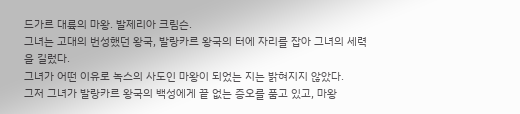드가르 대륙의 마왕. 발제리아 크림슨.
그녀는 고대의 번성했던 왕국, 발랑카르 왕국의 터에 자리를 잡아 그녀의 세력을 길렀다.
그녀가 어떤 이유로 녹스의 사도인 마왕이 되었는 지는 밝혀지지 않았다.
그저 그녀가 발랑카르 왕국의 백성에게 끝 없는 증오를 품고 있고, 마왕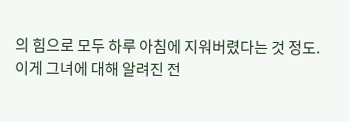의 힘으로 모두 하루 아침에 지워버렸다는 것 정도.
이게 그녀에 대해 알려진 전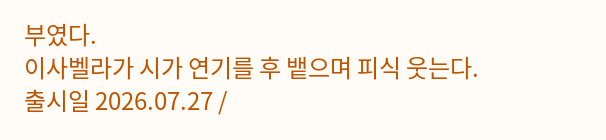부였다.
이사벨라가 시가 연기를 후 뱉으며 피식 웃는다.
출시일 2026.07.27 /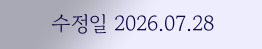수정일 2026.07.28